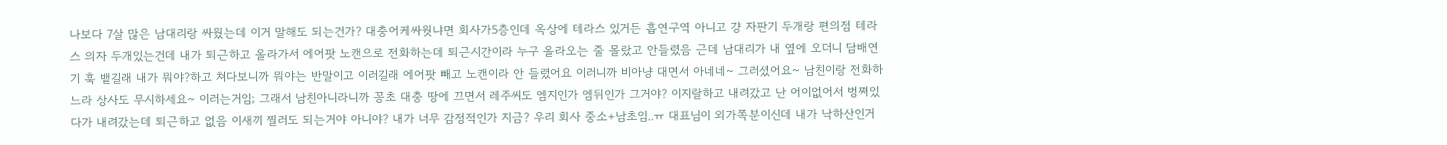나보다 7살 많은 남대리랑 싸웠는데 이거 말해도 되는건가? 대충어케싸웟냐면 회사가5층인데 옥상에 테라스 있거든 흡연구역 아니고 걍 자판기 두개랑 편의점 테라스 의자 두개있는건데 내가 퇴근하고 올라가서 에어팟 노캔으로 전화하는데 퇴근시간이라 누구 올라오는 줄 몰랐고 안들렸음 근데 남대리가 내 옆에 오더니 담배연기 훅 뱉길래 내가 뭐야?하고 쳐다보니까 뭐야는 반말이고 이러길래 에어팟 빼고 노캔이라 안 들렸어요 이러니까 비아냥 대면서 아네네~ 그러셨어요~ 남친이랑 전화하느라 상사도 무시하세요~ 이러는거임; 그래서 남친아니라니까 꽁초 대충 땅에 끄면서 레주씨도 엠지인가 엠뒤인가 그거야? 이지랄하고 내려갔고 난 어이없어서 벙쪄있다가 내려갔는데 퇴근하고 없음 이새끼 찔러도 되는거야 아니야? 내가 너무 감정적인가 지금? 우리 회사 중소+남초임..ㅠ 대표님이 외가쪽분이신데 내가 낙하산인거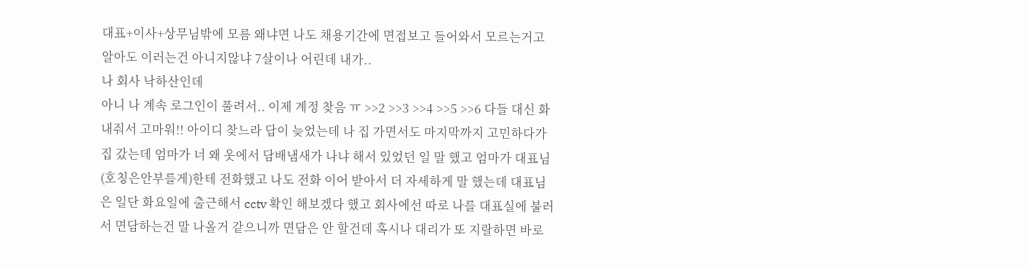대표+이사+상무님밖에 모름 왜냐면 나도 채용기간에 면접보고 들어와서 모르는거고 알아도 이러는건 아니지않냐 7살이나 어린데 내가..
나 회사 낙하산인데
아니 나 계속 로그인이 풀려서.. 이제 계정 찾음 ㅠ >>2 >>3 >>4 >>5 >>6 다들 대신 화내줘서 고마워!! 아이디 찾느라 답이 늦었는데 나 집 가면서도 마지막까지 고민하다가 집 갔는데 엄마가 너 왜 옷에서 담배냄새가 나냐 해서 있었던 일 말 했고 엄마가 대표님(호칭은안부를게)한테 전화했고 나도 전화 이어 받아서 더 자세하게 말 했는데 대표님은 일단 화요일에 출근해서 cctv 확인 해보겠다 했고 회사에선 따로 나를 대표실에 불러서 면담하는건 말 나올거 같으니까 면담은 안 할건데 혹시나 대리가 또 지랄하면 바로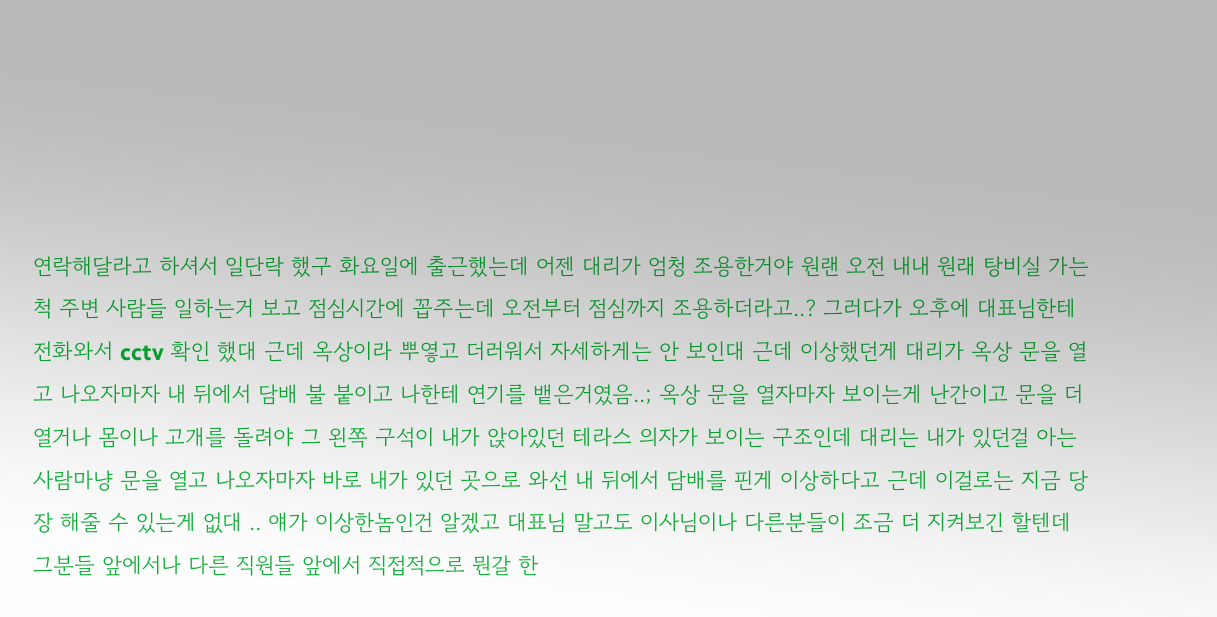연락해달라고 하셔서 일단락 했구 화요일에 출근했는데 어젠 대리가 엄청 조용한거야 원랜 오전 내내 원래 탕비실 가는척 주변 사람들 일하는거 보고 점심시간에 꼽주는데 오전부터 점심까지 조용하더라고..? 그러다가 오후에 대표님한테 전화와서 cctv 확인 했대 근데 옥상이라 뿌옇고 더러워서 자세하게는 안 보인대 근데 이상했던게 대리가 옥상 문을 열고 나오자마자 내 뒤에서 담배 불 붙이고 나한테 연기를 뱉은거였음..; 옥상 문을 열자마자 보이는게 난간이고 문을 더 열거나 몸이나 고개를 돌려야 그 왼쪽 구석이 내가 앉아있던 테라스 의자가 보이는 구조인데 대리는 내가 있던걸 아는 사람마냥 문을 열고 나오자마자 바로 내가 있던 곳으로 와선 내 뒤에서 담배를 핀게 이상하다고 근데 이걸로는 지금 당장 해줄 수 있는게 없대 .. 얘가 이상한놈인건 알겠고 대표님 말고도 이사님이나 다른분들이 조금 더 지켜보긴 할텐데 그분들 앞에서나 다른 직원들 앞에서 직접적으로 뭔갈 한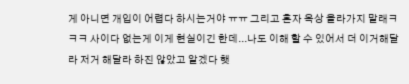게 아니면 개입이 어렵다 하시는거야 ㅠㅠ 그리고 혼자 옥상 올라가지 말래ㅋㅋㅋ 사이다 없는게 이게 현실이긴 한데...나도 이해 할 수 있어서 더 이거해달라 저거 해달라 하진 않았고 알겠다 햇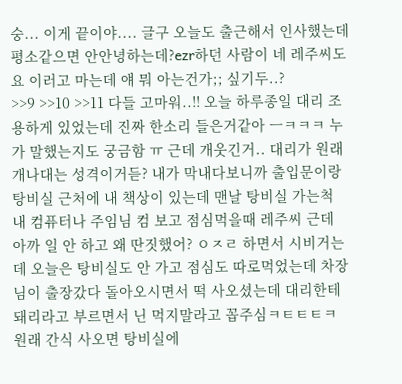숭... 이게 끝이야.... 글구 오늘도 출근해서 인사했는데 평소같으면 안안녕하는데?ezr하던 사람이 네 레주씨도요 이러고 마는데 얘 뭐 아는건가;; 싶기두..?
>>9 >>10 >>11 다들 고마워..!! 오늘 하루종일 대리 조용하게 있었는데 진짜 한소리 들은거같아 ㅡㅋㅋㅋ 누가 말했는지도 궁금함 ㅠ 근데 개웃긴거.. 대리가 원래 개나대는 성격이거듣? 내가 막내다보니까 출입문이랑 탕비실 근처에 내 책상이 있는데 맨날 탕비실 가는척 내 컴퓨터나 주임님 컴 보고 점심먹을때 레주씨 근데 아까 일 안 하고 왜 딴짓했어? ㅇㅈㄹ 하면서 시비거는데 오늘은 탕비실도 안 가고 점심도 따로먹었는데 차장님이 출장갔다 돌아오시면서 떡 사오셨는데 대리한테 돼리라고 부르면서 닌 먹지말라고 꼽주심ㅋㅌㅌㅌㅋ 원래 간식 사오면 탕비실에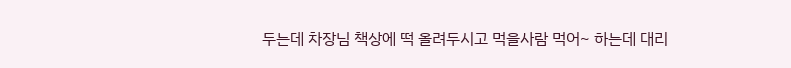두는데 차장님 책상에 떡 올려두시고 먹을사람 먹어~ 하는데 대리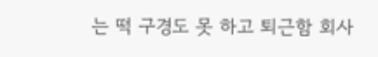는 떡 구경도 못 하고 퇴근함 회사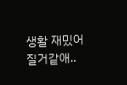생활 재밌어질거같애..